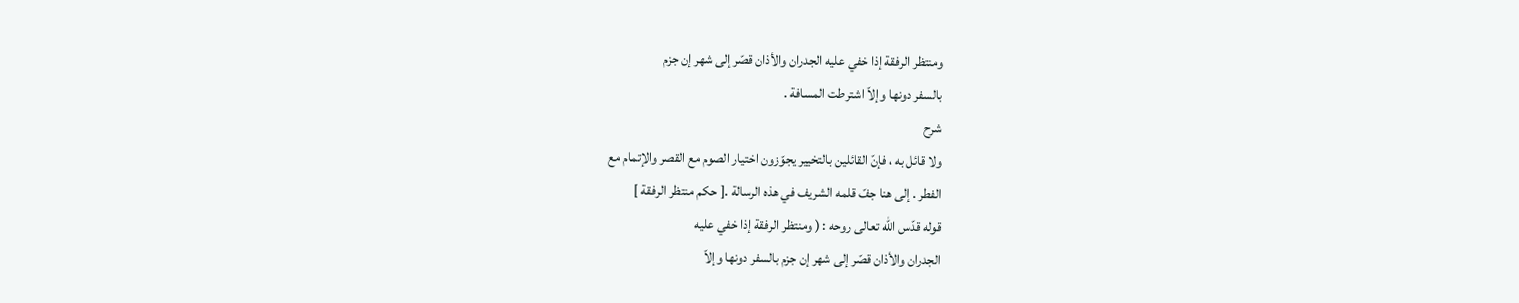ومنتظر الرفقة إذا خفي عليه الجدران والأذان قصّر إلى شهر إن جزم
بالسفر دونها وإلاّ اشترطت المسافة .
شرح
ولا قائل به ، فإنّ القائلين بالتخيير يجوّزون اختيار الصوم مع القصر والإتمام مع
الفطر . إلى هنا جفّ قلمه الشريف في هذه الرسالة .[ حكم منتظر الرفقة ]
قوله قدّس الله تعالى روحه : ( ومنتظر الرفقة إذا خفي عليه
الجدران والأذان قصّر إلى شهر إن جزم بالسفر دونها وإلاّ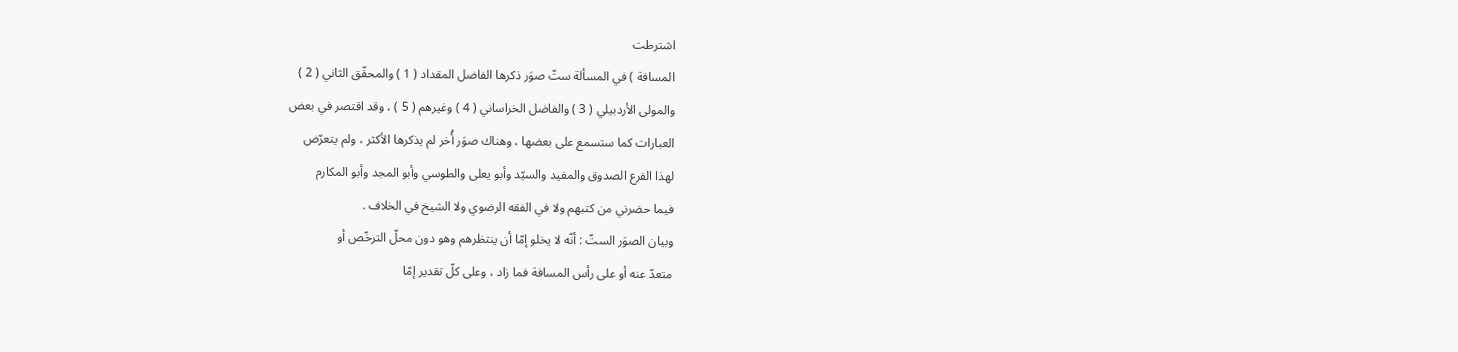اشترطت
المسافة ) في المسألة ستّ صوَر ذكرها الفاضل المقداد ( 1 ) والمحقّق الثاني ( 2 )
والمولى الأردبيلي ( 3 ) والفاضل الخراساني ( 4 ) وغيرهم ( 5 ) ، وقد اقتصر في بعض
العبارات كما ستسمع على بعضها ، وهناك صوَر أُخر لم يذكرها الأكثر ، ولم يتعرّض
لهذا الفرع الصدوق والمفيد والسيّد وأبو يعلى والطوسي وأبو المجد وأبو المكارم
فيما حضرني من كتبهم ولا في الفقه الرضوي ولا الشيخ في الخلاف .
وبيان الصوَر الستّ : أنّه لا يخلو إمّا أن ينتظرهم وهو دون محلّ الترخّص أو
متعدّ عنه أو على رأس المسافة فما زاد ، وعلى كلّ تقدير إمّا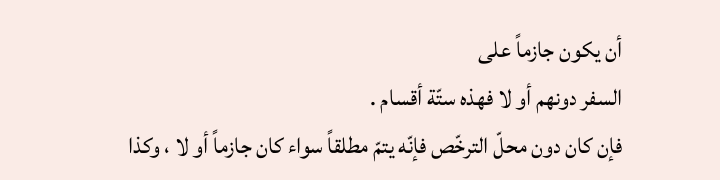أن يكون جازماً على
السفر دونهم أو لا فهذه ستّة أقسام .
فإن كان دون محلّ الترخّص فإنّه يتمّ مطلقاً سواء كان جازماً أو لا ، وكذا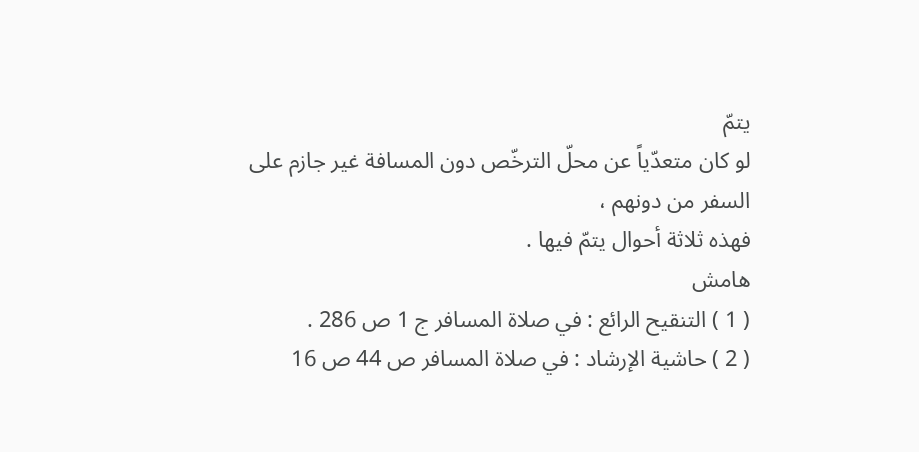يتمّ
لو كان متعدّياً عن محلّ الترخّص دون المسافة غير جازم على السفر من دونهم ،
فهذه ثلاثة أحوال يتمّ فيها .
هامش
( 1 ) التنقيح الرائع : في صلاة المسافر ج 1 ص 286 .
( 2 ) حاشية الإرشاد : في صلاة المسافر ص 44 ص 16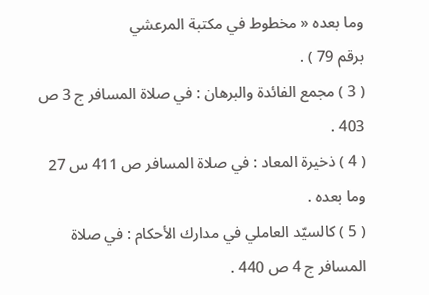وما بعده « مخطوط في مكتبة المرعشي
برقم 79 ) .
( 3 ) مجمع الفائدة والبرهان : في صلاة المسافر ج 3 ص 403 .
( 4 ) ذخيرة المعاد : في صلاة المسافر ص 411 س 27 وما بعده .
( 5 ) كالسيّد العاملي في مدارك الأحكام : في صلاة المسافر ج 4 ص 440 .